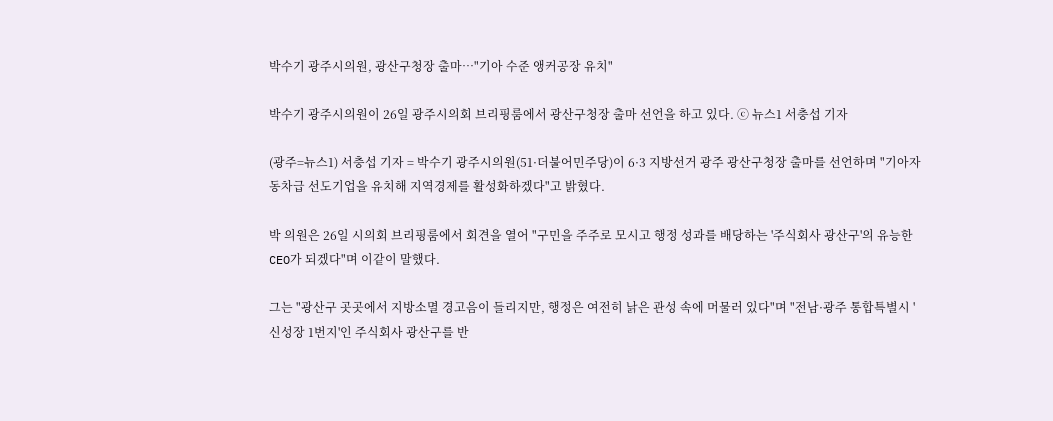박수기 광주시의원, 광산구청장 출마…"기아 수준 앵커공장 유치"

박수기 광주시의원이 26일 광주시의회 브리핑룸에서 광산구청장 출마 선언을 하고 있다. ⓒ 뉴스1 서충섭 기자

(광주=뉴스1) 서충섭 기자 = 박수기 광주시의원(51·더불어민주당)이 6·3 지방선거 광주 광산구청장 출마를 선언하며 "기아자동차급 선도기업을 유치해 지역경제를 활성화하겠다"고 밝혔다.

박 의원은 26일 시의회 브리핑룸에서 회견을 열어 "구민을 주주로 모시고 행정 성과를 배당하는 '주식회사 광산구'의 유능한 CEO가 되겠다"며 이같이 말했다.

그는 "광산구 곳곳에서 지방소멸 경고음이 들리지만, 행정은 여전히 낡은 관성 속에 머물러 있다"며 "전남·광주 통합특별시 '신성장 1번지'인 주식회사 광산구를 반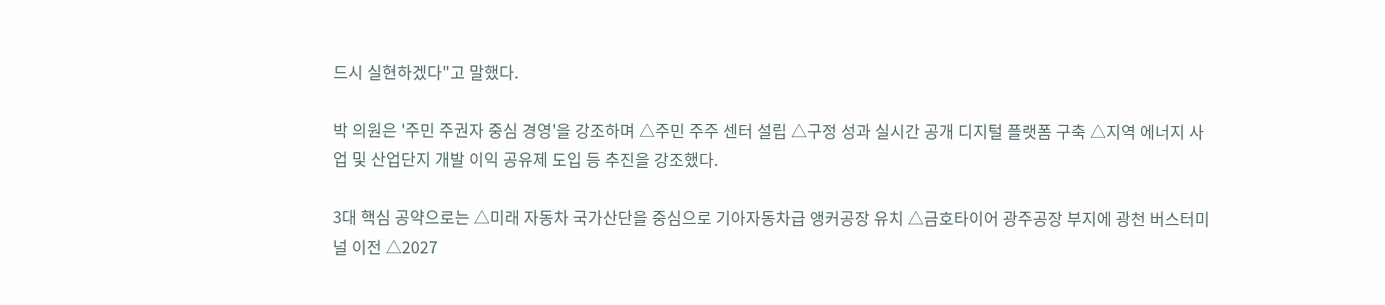드시 실현하겠다"고 말했다.

박 의원은 '주민 주권자 중심 경영'을 강조하며 △주민 주주 센터 설립 △구정 성과 실시간 공개 디지털 플랫폼 구축 △지역 에너지 사업 및 산업단지 개발 이익 공유제 도입 등 추진을 강조했다.

3대 핵심 공약으로는 △미래 자동차 국가산단을 중심으로 기아자동차급 앵커공장 유치 △금호타이어 광주공장 부지에 광천 버스터미널 이전 △2027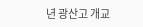년 광산고 개교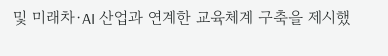및 미래차·AI 산업과 연계한 교육체계 구축을 제시했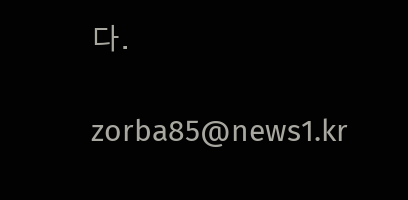다.

zorba85@news1.kr